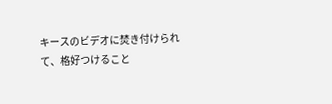キースのビデオに焚き付けられて、格好つけること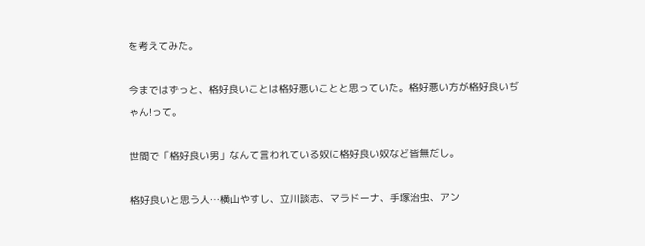を考えてみた。

今まではずっと、格好良いことは格好悪いことと思っていた。格好悪い方が格好良いぢゃん!って。

世間で「格好良い男」なんて言われている奴に格好良い奴など皆無だし。

格好良いと思う人…横山やすし、立川談志、マラドーナ、手塚治虫、アン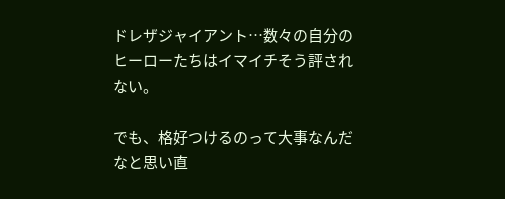ドレザジャイアント…数々の自分のヒーローたちはイマイチそう評されない。

でも、格好つけるのって大事なんだなと思い直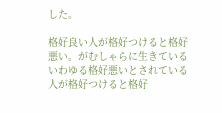した。

格好良い人が格好つけると格好悪い。がむしゃらに生きているいわゆる格好悪いとされている人が格好つけると格好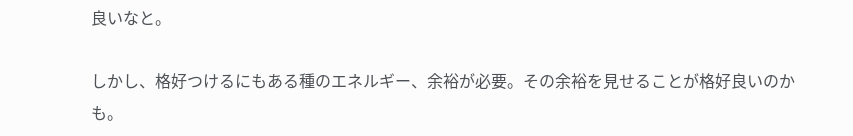良いなと。

しかし、格好つけるにもある種のエネルギー、余裕が必要。その余裕を見せることが格好良いのかも。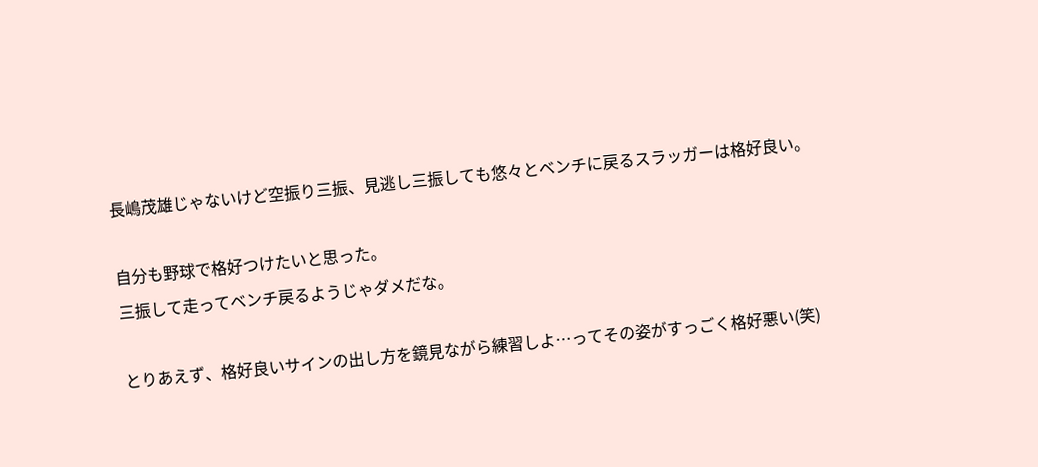長嶋茂雄じゃないけど空振り三振、見逃し三振しても悠々とベンチに戻るスラッガーは格好良い。

自分も野球で格好つけたいと思った。
三振して走ってベンチ戻るようじゃダメだな。

とりあえず、格好良いサインの出し方を鏡見ながら練習しよ…ってその姿がすっごく格好悪い(笑)